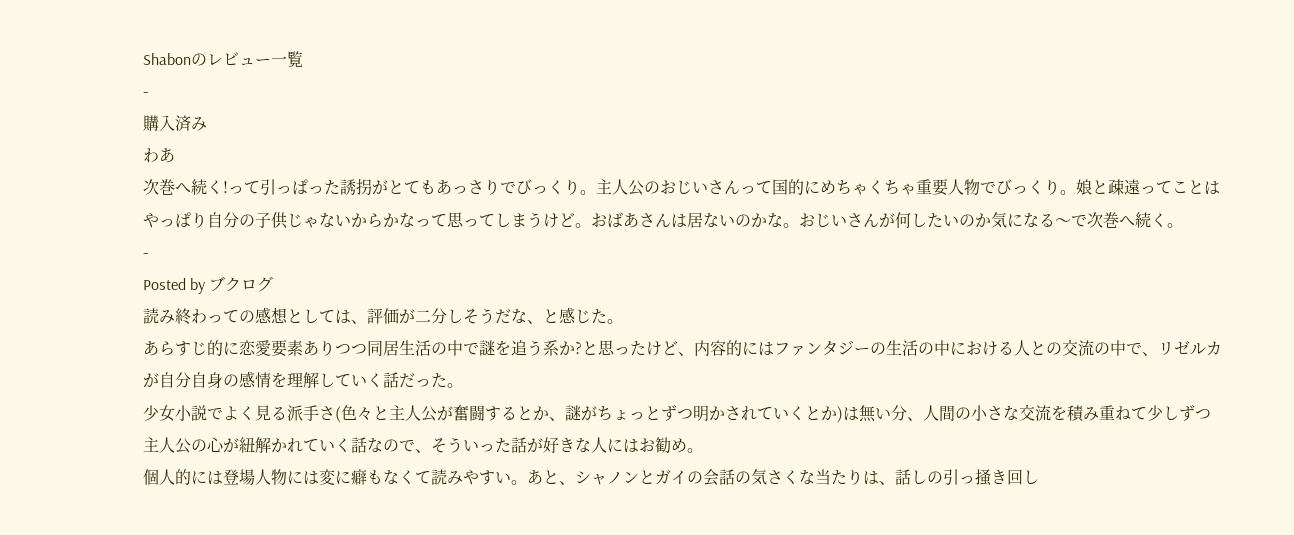Shabonのレビュー一覧
-
購入済み
わあ
次巻へ続く!って引っぱった誘拐がとてもあっさりでびっくり。主人公のおじいさんって国的にめちゃくちゃ重要人物でびっくり。娘と疎遠ってことはやっぱり自分の子供じゃないからかなって思ってしまうけど。おばあさんは居ないのかな。おじいさんが何したいのか気になる〜で次巻へ続く。
-
Posted by ブクログ
読み終わっての感想としては、評価が二分しそうだな、と感じた。
あらすじ的に恋愛要素ありつつ同居生活の中で謎を追う系か?と思ったけど、内容的にはファンタジーの生活の中における人との交流の中で、リゼルカが自分自身の感情を理解していく話だった。
少女小説でよく見る派手さ(色々と主人公が奮闘するとか、謎がちょっとずつ明かされていくとか)は無い分、人間の小さな交流を積み重ねて少しずつ主人公の心が紐解かれていく話なので、そういった話が好きな人にはお勧め。
個人的には登場人物には変に癖もなくて読みやすい。あと、シャノンとガイの会話の気さくな当たりは、話しの引っ掻き回し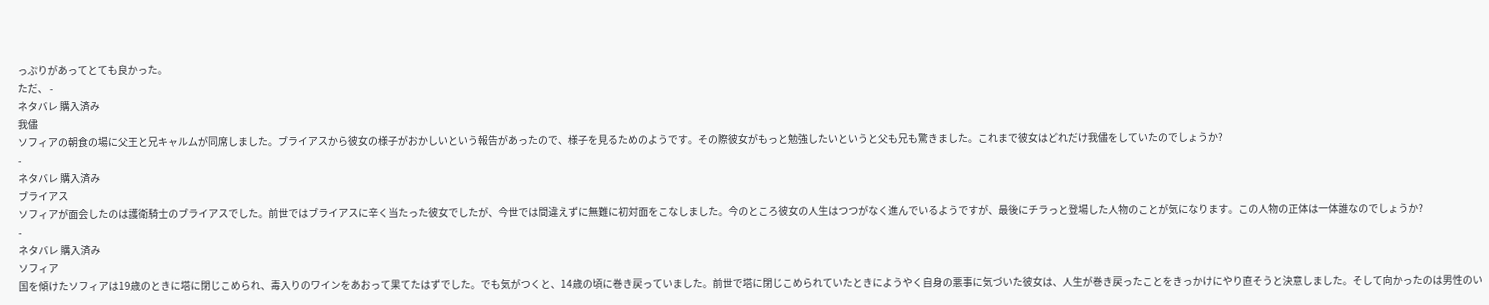っぷりがあってとても良かった。
ただ、 -
ネタバレ 購入済み
我儘
ソフィアの朝食の場に父王と兄キャルムが同席しました。ブライアスから彼女の様子がおかしいという報告があったので、様子を見るためのようです。その際彼女がもっと勉強したいというと父も兄も驚きました。これまで彼女はどれだけ我儘をしていたのでしょうか?
-
ネタバレ 購入済み
ブライアス
ソフィアが面会したのは護衛騎士のブライアスでした。前世ではブライアスに辛く当たった彼女でしたが、今世では間違えずに無難に初対面をこなしました。今のところ彼女の人生はつつがなく進んでいるようですが、最後にチラっと登場した人物のことが気になります。この人物の正体は一体誰なのでしょうか?
-
ネタバレ 購入済み
ソフィア
国を傾けたソフィアは19歳のときに塔に閉じこめられ、毒入りのワインをあおって果てたはずでした。でも気がつくと、14歳の頃に巻き戻っていました。前世で塔に閉じこめられていたときにようやく自身の悪事に気づいた彼女は、人生が巻き戻ったことをきっかけにやり直そうと決意しました。そして向かったのは男性のい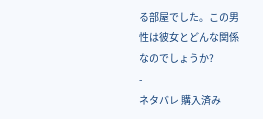る部屋でした。この男性は彼女とどんな関係なのでしょうか?
-
ネタバレ 購入済み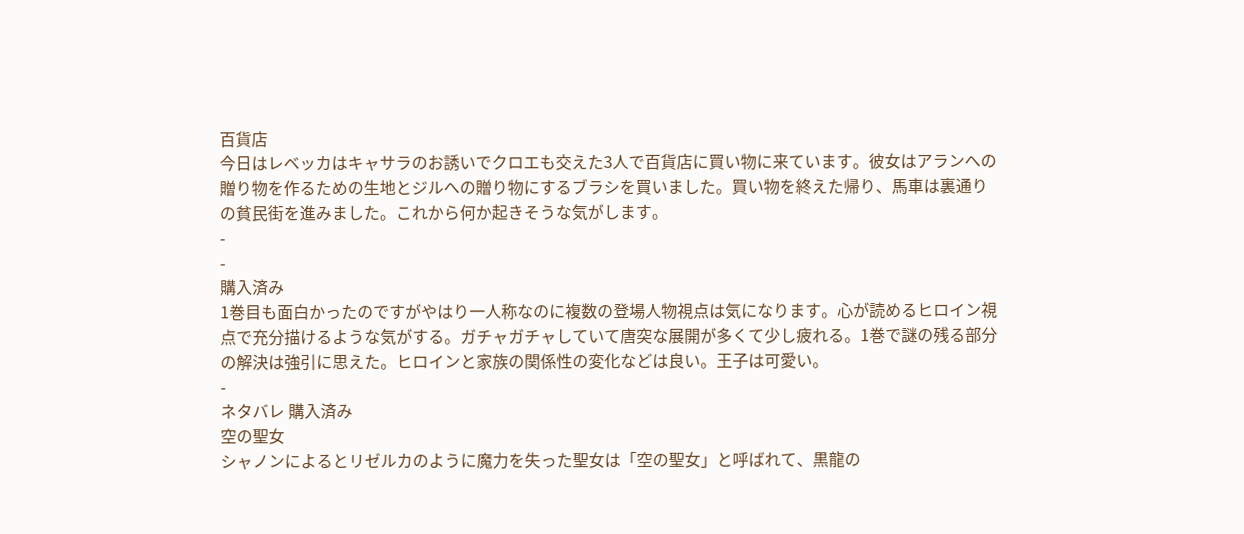百貨店
今日はレベッカはキャサラのお誘いでクロエも交えた3人で百貨店に買い物に来ています。彼女はアランへの贈り物を作るための生地とジルへの贈り物にするブラシを買いました。買い物を終えた帰り、馬車は裏通りの貧民街を進みました。これから何か起きそうな気がします。
-
-
購入済み
1巻目も面白かったのですがやはり一人称なのに複数の登場人物視点は気になります。心が読めるヒロイン視点で充分描けるような気がする。ガチャガチャしていて唐突な展開が多くて少し疲れる。1巻で謎の残る部分の解決は強引に思えた。ヒロインと家族の関係性の変化などは良い。王子は可愛い。
-
ネタバレ 購入済み
空の聖女
シャノンによるとリゼルカのように魔力を失った聖女は「空の聖女」と呼ばれて、黒龍の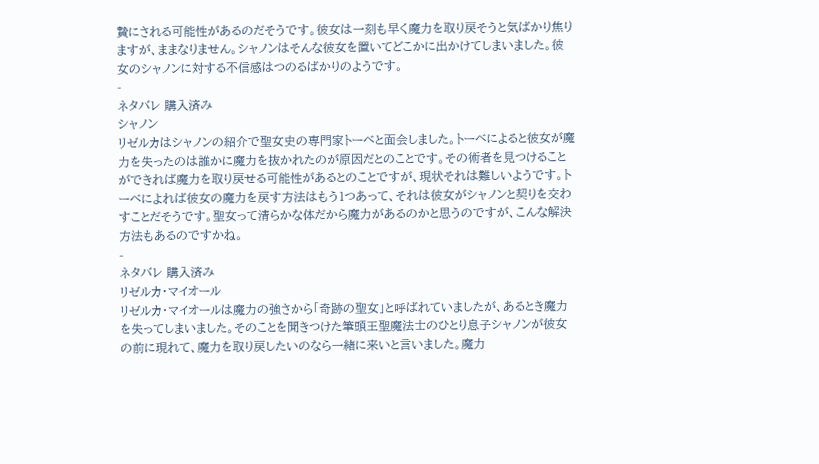贄にされる可能性があるのだそうです。彼女は一刻も早く魔力を取り戻そうと気ばかり焦りますが、ままなりません。シャノンはそんな彼女を置いてどこかに出かけてしまいました。彼女のシャノンに対する不信感はつのるばかりのようです。
-
ネタバレ 購入済み
シャノン
リゼルカはシャノンの紹介で聖女史の専門家トーベと面会しました。トーベによると彼女が魔力を失ったのは誰かに魔力を抜かれたのが原因だとのことです。その術者を見つけることができれば魔力を取り戻せる可能性があるとのことですが、現状それは難しいようです。トーベによれば彼女の魔力を戻す方法はもう1つあって、それは彼女がシャノンと契りを交わすことだそうです。聖女って清らかな体だから魔力があるのかと思うのですが、こんな解決方法もあるのですかね。
-
ネタバレ 購入済み
リゼルカ・マイオール
リゼルカ・マイオールは魔力の強さから「奇跡の聖女」と呼ばれていましたが、あるとき魔力を失ってしまいました。そのことを聞きつけた筆頭王聖魔法士のひとり息子シャノンが彼女の前に現れて、魔力を取り戻したいのなら一緒に来いと言いました。魔力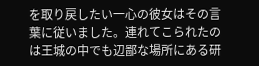を取り戻したい一心の彼女はその言葉に従いました。連れてこられたのは王城の中でも辺鄙な場所にある研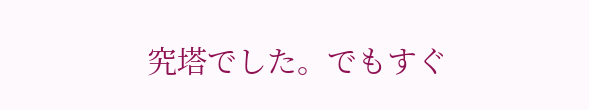究塔でした。でもすぐ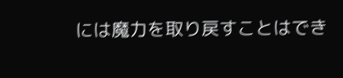には魔力を取り戻すことはでき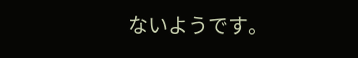ないようです。